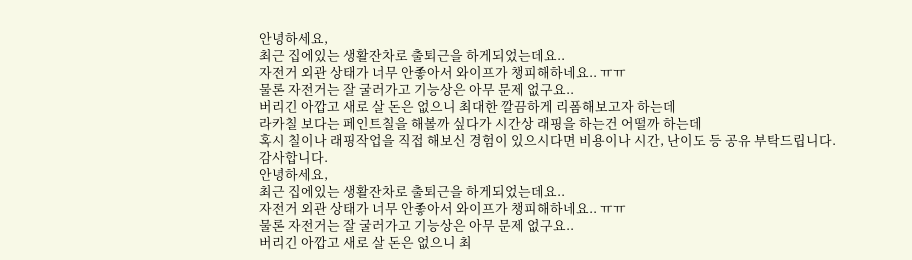안녕하세요,
최근 집에있는 생활잔차로 출퇴근을 하게되었는데요..
자전거 외관 상태가 너무 안좋아서 와이프가 챙피해하네요.. ㅠㅠ
물론 자전거는 잘 굴러가고 기능상은 아무 문제 없구요..
버리긴 아깝고 새로 살 돈은 없으니 최대한 깔끔하게 리폼해보고자 하는데
라카칠 보다는 페인트칠을 해볼까 싶다가 시간상 래핑을 하는건 어떨까 하는데
혹시 칠이나 래핑작업을 직접 해보신 경험이 있으시다면 비용이나 시간, 난이도 등 공유 부탁드립니다.
감사합니다.
안녕하세요,
최근 집에있는 생활잔차로 출퇴근을 하게되었는데요..
자전거 외관 상태가 너무 안좋아서 와이프가 챙피해하네요.. ㅠㅠ
물론 자전거는 잘 굴러가고 기능상은 아무 문제 없구요..
버리긴 아깝고 새로 살 돈은 없으니 최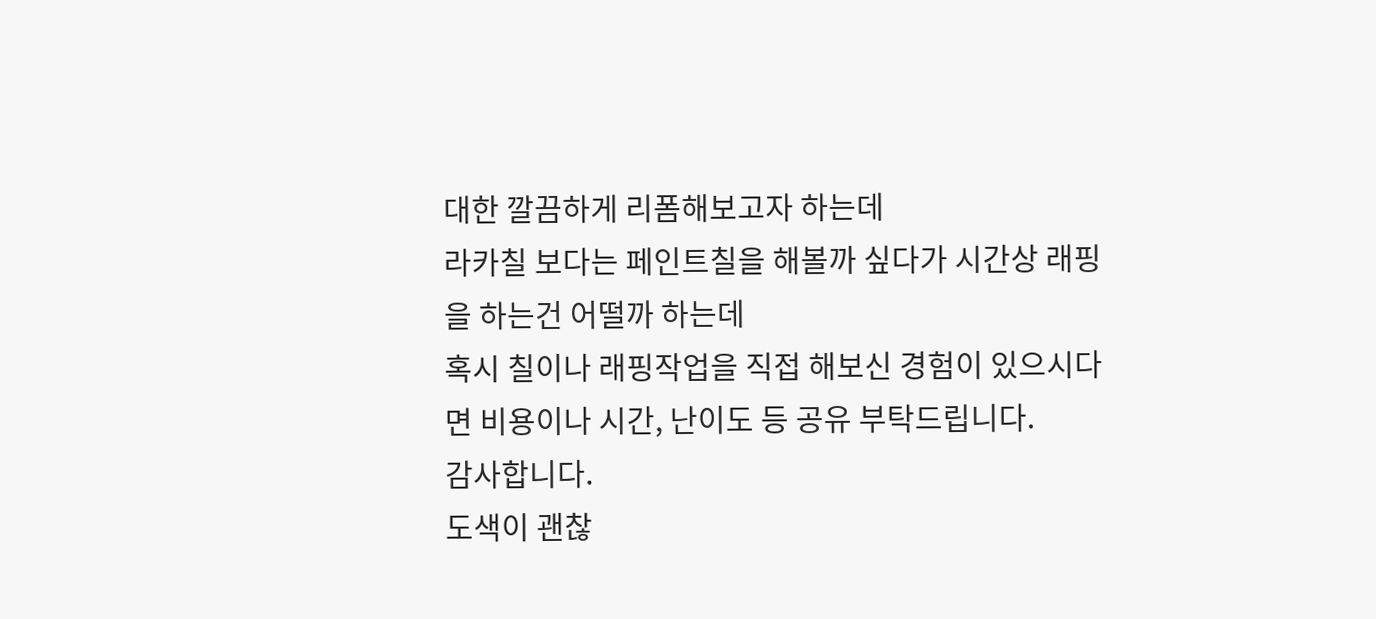대한 깔끔하게 리폼해보고자 하는데
라카칠 보다는 페인트칠을 해볼까 싶다가 시간상 래핑을 하는건 어떨까 하는데
혹시 칠이나 래핑작업을 직접 해보신 경험이 있으시다면 비용이나 시간, 난이도 등 공유 부탁드립니다.
감사합니다.
도색이 괜찮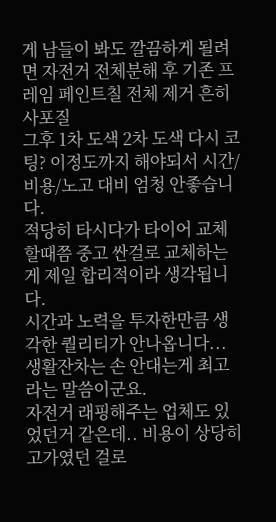게 남들이 봐도 깔끔하게 될려면 자전거 전체분해 후 기존 프레임 페인트칠 전체 제거 흔히 사포질
그후 1차 도색 2차 도색 다시 코팅? 이정도까지 해야되서 시간/비용/노고 대비 엄청 안좋습니다.
적당히 타시다가 타이어 교체할때쯤 중고 싼걸로 교체하는게 제일 합리적이라 생각됩니다.
시간과 노력을 투자한만큼 생각한 퀄리티가 안나옵니다...
생활잔차는 손 안대는게 최고라는 말씀이군요.
자전거 래핑해주는 업체도 있었던거 같은데.. 비용이 상당히 고가였던 걸로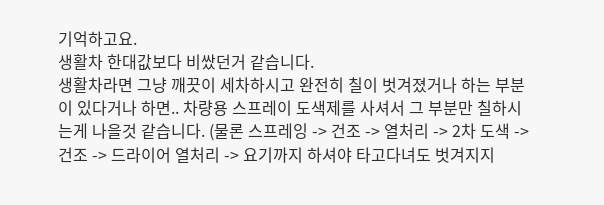기억하고요.
생활차 한대값보다 비쌌던거 같습니다.
생활차라면 그냥 깨끗이 세차하시고 완전히 칠이 벗겨졌거나 하는 부분이 있다거나 하면.. 차량용 스프레이 도색제를 사셔서 그 부분만 칠하시는게 나을것 같습니다. (물론 스프레잉 -> 건조 -> 열처리 -> 2차 도색 -> 건조 -> 드라이어 열처리 -> 요기까지 하셔야 타고다녀도 벗겨지지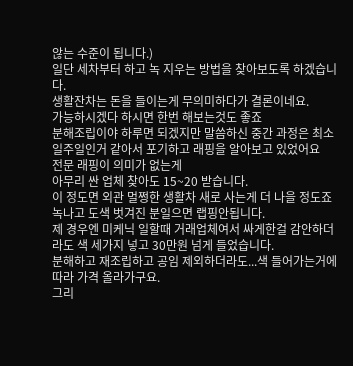않는 수준이 됩니다.)
일단 세차부터 하고 녹 지우는 방법을 찾아보도록 하겠습니다.
생활잔차는 돈을 들이는게 무의미하다가 결론이네요.
가능하시겠다 하시면 한번 해보는것도 좋죠
분해조립이야 하루면 되겠지만 말씀하신 중간 과정은 최소 일주일인거 같아서 포기하고 래핑을 알아보고 있었어요
전문 래핑이 의미가 없는게
아무리 싼 업체 찾아도 15~20 받습니다.
이 정도면 외관 멀쩡한 생활차 새로 사는게 더 나을 정도죠
녹나고 도색 벗겨진 분일으면 랩핑안됩니다.
제 경우엔 미케닉 일할때 거래업체여서 싸게한걸 감안하더라도 색 세가지 넣고 30만원 넘게 들었습니다.
분해하고 재조립하고 공임 제외하더라도...색 들어가는거에 따라 가격 올라가구요.
그리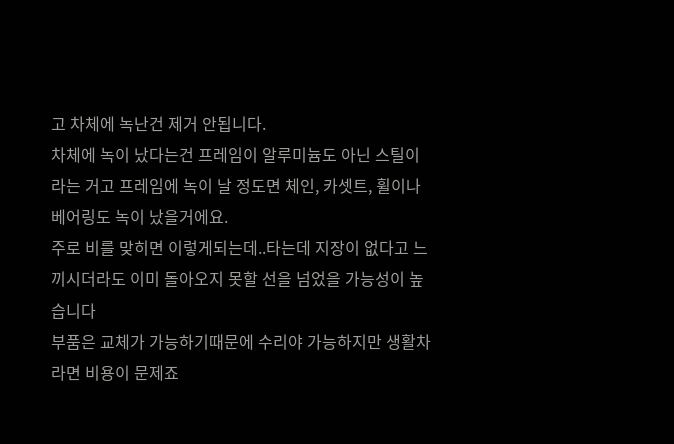고 차체에 녹난건 제거 안됩니다.
차체에 녹이 났다는건 프레임이 알루미늄도 아닌 스틸이라는 거고 프레임에 녹이 날 정도면 체인, 카셋트, 휠이나 베어링도 녹이 났을거에요.
주로 비를 맞히면 이렇게되는데..타는데 지장이 없다고 느끼시더라도 이미 돌아오지 못할 선을 넘었을 가능성이 높습니다
부품은 교체가 가능하기때문에 수리야 가능하지만 생활차라면 비용이 문제죠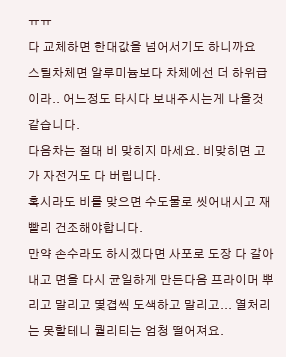ㅠㅠ
다 교체하면 한대값을 넘어서기도 하니까요
스틸차체면 알루미늄보다 차체에선 더 하위급이라.. 어느정도 타시다 보내주시는게 나을것 같습니다.
다음차는 절대 비 맞히지 마세요. 비맞히면 고가 자전거도 다 버립니다.
혹시라도 비를 맞으면 수도물로 씻어내시고 재빨리 건조해야합니다.
만약 손수라도 하시겠다면 사포로 도장 다 갈아내고 면을 다시 균일하게 만든다음 프라이머 뿌리고 말리고 몇겹씩 도색하고 말리고... 열처리는 못할테니 퀄리티는 엄청 떨어져요.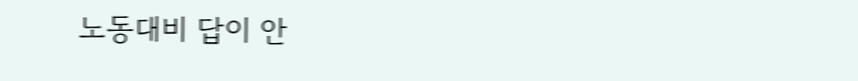노동대비 답이 안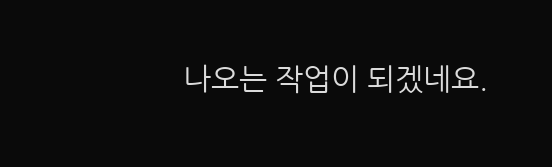나오는 작업이 되겠네요.